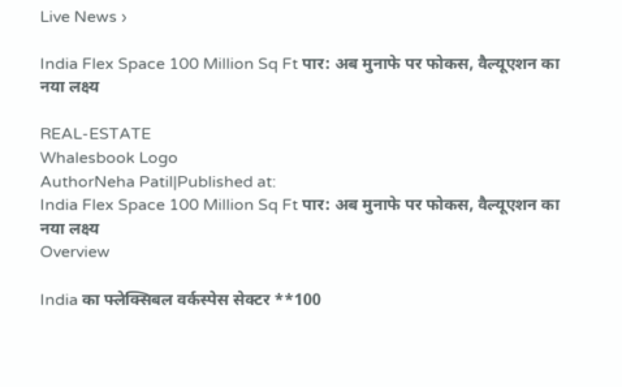Live News ›

India Flex Space 100 Million Sq Ft पार: अब मुनाफे पर फोकस, वैल्यूएशन का नया लक्ष्य

REAL-ESTATE
Whalesbook Logo
AuthorNeha Patil|Published at:
India Flex Space 100 Million Sq Ft पार: अब मुनाफे पर फोकस, वैल्यूएशन का नया लक्ष्य
Overview

India का फ्लेक्सिबल वर्कस्पेस सेक्टर **100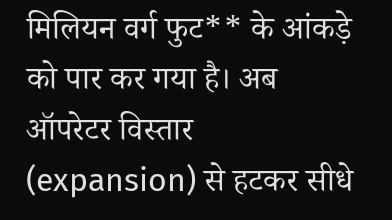मिलियन वर्ग फुट** के आंकड़े को पार कर गया है। अब ऑपरेटर विस्तार (expansion) से हटकर सीधे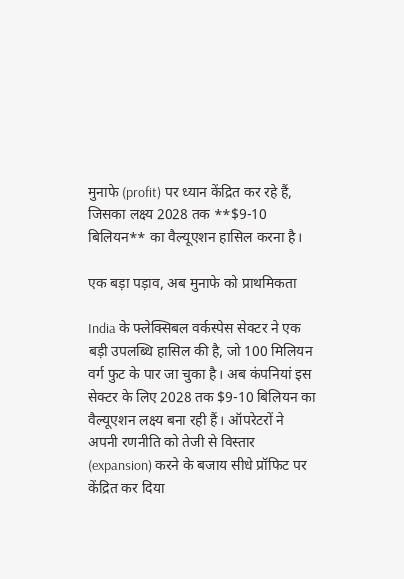मुनाफे (profit) पर ध्यान केंद्रित कर रहे हैं, जिसका लक्ष्य 2028 तक **$9-10 बिलियन** का वैल्यूएशन हासिल करना है।

एक बड़ा पड़ाव, अब मुनाफे को प्राथमिकता

India के फ्लेक्सिबल वर्कस्पेस सेक्टर ने एक बड़ी उपलब्धि हासिल की है, जो 100 मिलियन वर्ग फुट के पार जा चुका है। अब कंपनियां इस सेक्टर के लिए 2028 तक $9-10 बिलियन का वैल्यूएशन लक्ष्य बना रही हैं। ऑपरेटरों ने अपनी रणनीति को तेजी से विस्तार (expansion) करने के बजाय सीधे प्रॉफिट पर केंद्रित कर दिया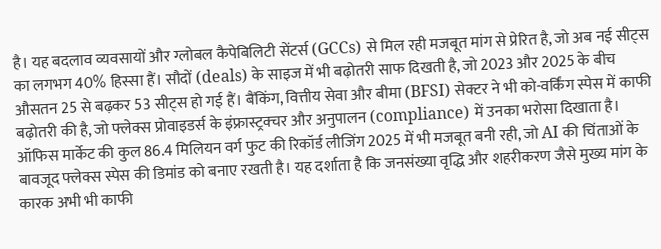है। यह बदलाव व्यवसायों और ग्लोबल कैपेबिलिटी सेंटर्स (GCCs) से मिल रही मजबूत मांग से प्रेरित है, जो अब नई सीट्स का लगभग 40% हिस्सा हैं। सौदों (deals) के साइज में भी बढ़ोतरी साफ दिखती है, जो 2023 और 2025 के बीच औसतन 25 से बढ़कर 53 सीट्स हो गई हैं। बैंकिंग, वित्तीय सेवा और बीमा (BFSI) सेक्टर ने भी को-वर्किंग स्पेस में काफी बढ़ोतरी की है, जो फ्लेक्स प्रोवाइडर्स के इंफ्रास्ट्रक्चर और अनुपालन (compliance) में उनका भरोसा दिखाता है। ऑफिस मार्केट की कुल 86.4 मिलियन वर्ग फुट की रिकॉर्ड लीजिंग 2025 में भी मजबूत बनी रही, जो AI की चिंताओं के बावजूद फ्लेक्स स्पेस की डिमांड को बनाए रखती है। यह दर्शाता है कि जनसंख्या वृद्धि और शहरीकरण जैसे मुख्य मांग के कारक अभी भी काफी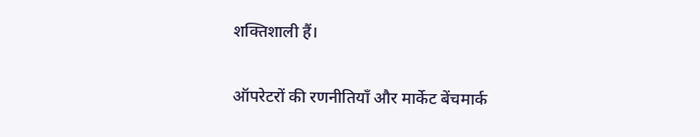शक्तिशाली हैं।

ऑपरेटरों की रणनीतियाँ और मार्केट बेंचमार्क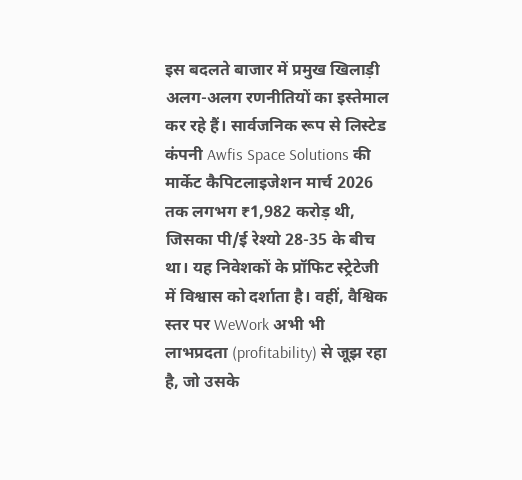इस बदलते बाजार में प्रमुख खिलाड़ी अलग-अलग रणनीतियों का इस्तेमाल कर रहे हैं। सार्वजनिक रूप से लिस्टेड कंपनी Awfis Space Solutions की मार्केट कैपिटलाइजेशन मार्च 2026 तक लगभग ₹1,982 करोड़ थी, जिसका पी/ई रेश्यो 28-35 के बीच था। यह निवेशकों के प्रॉफिट स्ट्रेटेजी में विश्वास को दर्शाता है। वहीं, वैश्विक स्तर पर WeWork अभी भी लाभप्रदता (profitability) से जूझ रहा है, जो उसके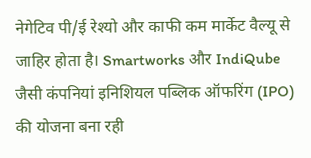नेगेटिव पी/ई रेश्यो और काफी कम मार्केट वैल्यू से जाहिर होता है। Smartworks और IndiQube जैसी कंपनियां इनिशियल पब्लिक ऑफरिंग (IPO) की योजना बना रही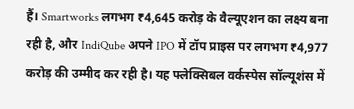हैं। Smartworks लगभग ₹4,645 करोड़ के वैल्यूएशन का लक्ष्य बना रही है, और IndiQube अपने IPO में टॉप प्राइस पर लगभग ₹4,977 करोड़ की उम्मीद कर रही है। यह फ्लेक्सिबल वर्कस्पेस सॉल्यूशंस में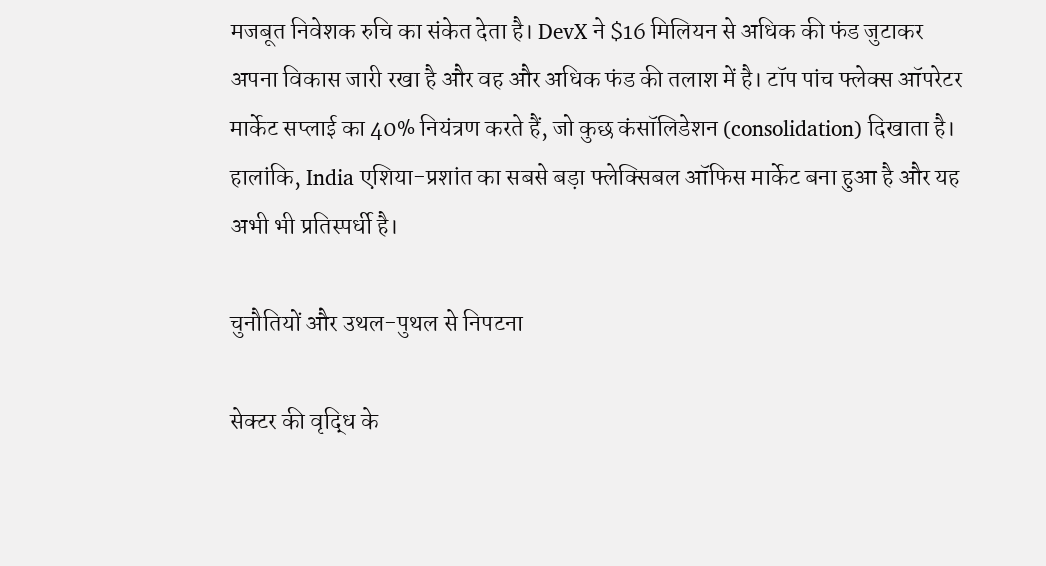मजबूत निवेशक रुचि का संकेत देता है। DevX ने $16 मिलियन से अधिक की फंड जुटाकर अपना विकास जारी रखा है और वह और अधिक फंड की तलाश में है। टॉप पांच फ्लेक्स ऑपरेटर मार्केट सप्लाई का 40% नियंत्रण करते हैं, जो कुछ कंसॉलिडेशन (consolidation) दिखाता है। हालांकि, India एशिया-प्रशांत का सबसे बड़ा फ्लेक्सिबल ऑफिस मार्केट बना हुआ है और यह अभी भी प्रतिस्पर्धी है।

चुनौतियों और उथल-पुथल से निपटना

सेक्टर की वृद्धि के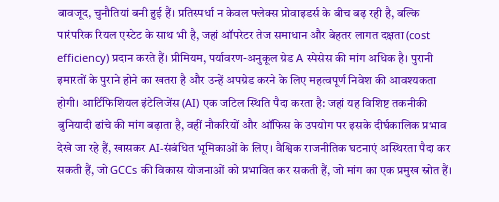बावजूद, चुनौतियां बनी हुई हैं। प्रतिस्पर्धा न केवल फ्लेक्स प्रोवाइडर्स के बीच बढ़ रही है, बल्कि पारंपरिक रियल एस्टेट के साथ भी है, जहां ऑपरेटर तेज समाधान और बेहतर लागत दक्षता (cost efficiency) प्रदान करते हैं। प्रीमियम, पर्यावरण-अनुकूल ग्रेड A स्पेसेस की मांग अधिक है। पुरानी इमारतों के पुराने होने का खतरा है और उन्हें अपग्रेड करने के लिए महत्वपूर्ण निवेश की आवश्यकता होगी। आर्टिफिशियल इंटेलिजेंस (AI) एक जटिल स्थिति पैदा करता है: जहां यह विशिष्ट तकनीकी बुनियादी ढांचे की मांग बढ़ाता है, वहीं नौकरियों और ऑफिस के उपयोग पर इसके दीर्घकालिक प्रभाव देखे जा रहे हैं, खासकर AI-संबंधित भूमिकाओं के लिए। वैश्विक राजनीतिक घटनाएं अस्थिरता पैदा कर सकती हैं, जो GCCs की विकास योजनाओं को प्रभावित कर सकती हैं, जो मांग का एक प्रमुख स्रोत हैं।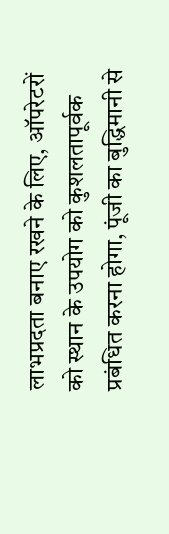लाभप्रदता बनाए रखने के लिए, ऑपरेटरों को स्थान के उपयोग को कुशलतापूर्वक प्रबंधित करना होगा, पूंजी का बुद्धिमानी से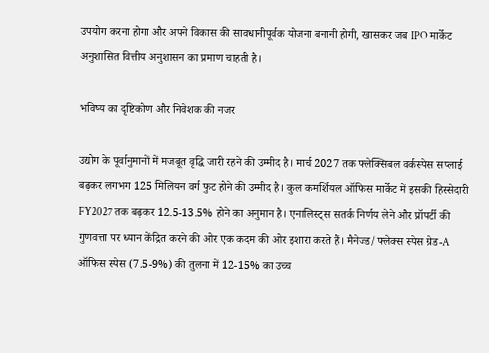उपयोग करना होगा और अपने विकास की सावधानीपूर्वक योजना बनानी होगी, खासकर जब IPO मार्केट अनुशासित वित्तीय अनुशासन का प्रमाण चाहती है।

भविष्य का दृष्टिकोण और निवेशक की नजर

उद्योग के पूर्वानुमानों में मजबूत वृद्धि जारी रहने की उम्मीद है। मार्च 2027 तक फ्लेक्सिबल वर्कस्पेस सप्लाई बढ़कर लगभग 125 मिलियन वर्ग फुट होने की उम्मीद है। कुल कमर्शियल ऑफिस मार्केट में इसकी हिस्सेदारी FY2027 तक बढ़कर 12.5-13.5% होने का अनुमान है। एनालिस्ट्स सतर्क निर्णय लेने और प्रॉपर्टी की गुणवत्ता पर ध्यान केंद्रित करने की ओर एक कदम की ओर इशारा करते हैं। मैनेज्ड/फ्लेक्स स्पेस ग्रेड-A ऑफिस स्पेस (7.5-9%) की तुलना में 12-15% का उच्च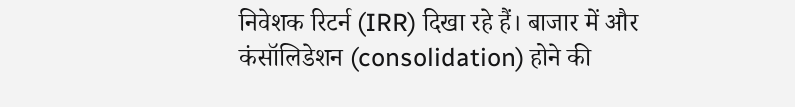निवेशक रिटर्न (IRR) दिखा रहे हैं। बाजार में और कंसॉलिडेशन (consolidation) होने की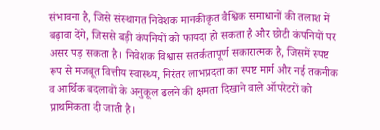संभावना है, जिसे संस्थागत निवेशक मानकीकृत वैश्विक समाधानों की तलाश में बढ़ावा देंगे, जिससे बड़ी कंपनियों को फायदा हो सकता है और छोटी कंपनियों पर असर पड़ सकता है। निवेशक विश्वास सतर्कतापूर्ण सकारात्मक है, जिसमें स्पष्ट रूप से मजबूत वित्तीय स्वास्थ्य, निरंतर लाभप्रदता का स्पष्ट मार्ग और नई तकनीक व आर्थिक बदलावों के अनुकूल ढलने की क्षमता दिखाने वाले ऑपरेटरों को प्राथमिकता दी जाती है।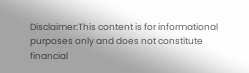Disclaimer:This content is for informational purposes only and does not constitute financial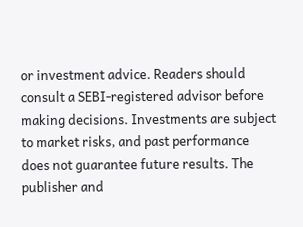or investment advice. Readers should consult a SEBI-registered advisor before making decisions. Investments are subject to market risks, and past performance does not guarantee future results. The publisher and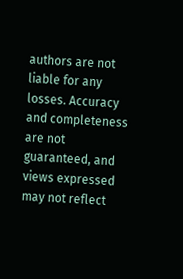authors are not liable for any losses. Accuracy and completeness are not guaranteed, and views expressed may not reflect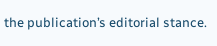the publication’s editorial stance.